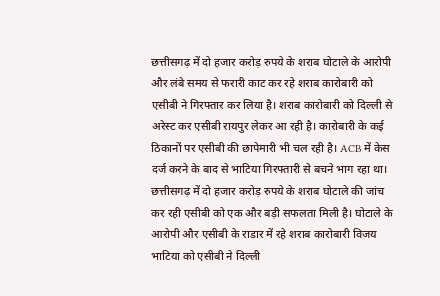छत्तीसगढ़ में दो हजार करोड़ रुपये के शराब घोटाले के आरोपी और लंबे समय से फरारी काट कर रहे शराब कारोबारी को एसीबी ने गिरफ्तार कर लिया है। शराब कारोबारी को दिल्ली से अरेस्ट कर एसीबी रायपुर लेकर आ रही है। कारोबारी के कई ठिकानों पर एसीबी की छापेमारी भी चल रही है। ACB में केस दर्ज करने के बाद से भाटिया गिरफ्तारी से बचने भाग रहा था।
छत्तीसगढ़ में दो हजार करोड़ रुपये के शराब घोटाले की जांच कर रही एसीबी को एक और बड़ी सफलता मिली है। घोटाले के आरोपी और एसीबी के राडार में रहे शराब कारोबारी विजय भाटिया को एसीबी ने दिल्ली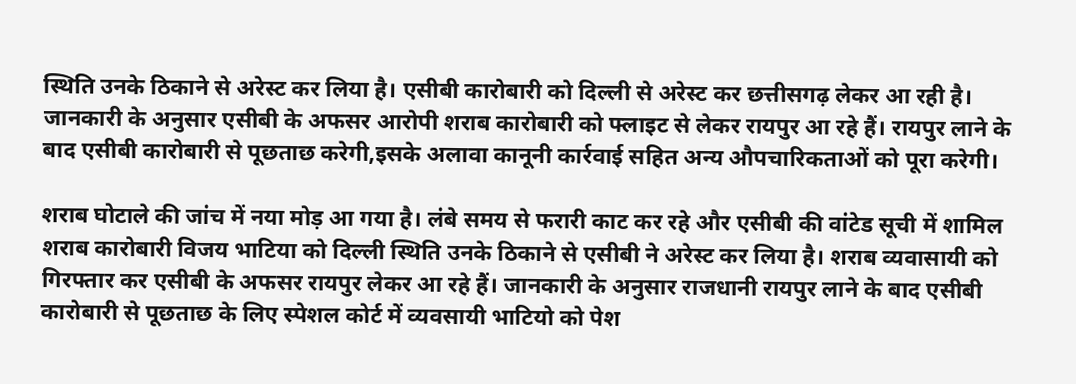स्थिति उनके ठिकाने से अरेस्ट कर लिया है। एसीबी कारोबारी को दिल्ली से अरेस्ट कर छत्तीसगढ़ लेकर आ रही है। जानकारी के अनुसार एसीबी के अफसर आरोपी शराब कारोबारी को फ्लाइट से लेकर रायपुर आ रहे हैं। रायपुर लाने के बाद एसीबी कारोबारी से पूछताछ करेगी,इसके अलावा कानूनी कार्रवाई सहित अन्य औपचारिकताओं को पूरा करेगी।

शराब घोटाले की जांच में नया मोड़ आ गया है। लंबे समय से फरारी काट कर रहे और एसीबी की वांटेड सूची में शामिल शराब कारोबारी विजय भाटिया को दिल्ली स्थिति उनके ठिकाने से एसीबी ने अरेस्ट कर लिया है। शराब व्यवासायी को गिरफ्तार कर एसीबी के अफसर रायपुर लेकर आ रहे हैं। जानकारी के अनुसार राजधानी रायपुर लाने के बाद एसीबी कारोबारी से पूछताछ के लिए स्पेशल कोर्ट में व्यवसायी भाटियो को पेश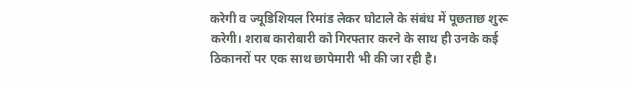करेगी व ज्यूडिशियल रिमांड लेकर घोटाले के संबंध में पूछताछ शुरू करेगी। शराब कारोबारी को गिरफ्तार करने के साथ ही उनके कई ठिकानरों पर एक साथ छापेमारी भी की जा रही है।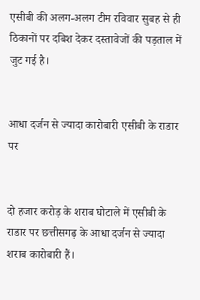एसीबी की अलग-अलग टीम रविवार सुबह से ही ठिकानों पर दबिश देकर दस्तावेजों की पड़ताल में जुट गई है।


आधा दर्जन से ज्यादा कारोबारी एसीबी के राडार पर


दो हजार करोड़ के शराब घोटाले में एसीबी के राडार पर छत्तीसगढ़ के आधा दर्जन से ज्यादा शराब कारोबारी हैं।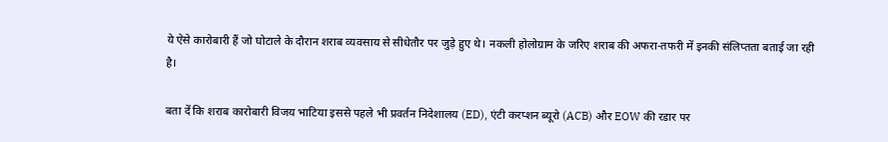ये ऐसे कारोबारी हैं जो घोटाले के दौरान शराब व्यवसाय से सीधेतौर पर जुड़े हुए थे। नकली होलोग्राम के जरिए शराब की अफरा-तफरी में इनकी संलिप्तता बताई जा रही है।

बता दें कि शराब कारोबारी विजय भाटिया इससे पहले भी प्रवर्तन निदेशालय (ED), एंटी करप्शन ब्यूरो (ACB) और EOW की रडार पर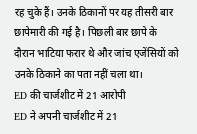रह चुके हैं। उनके ठिकानों पर यह तीसरी बार छापेमारी की गई है। पिछली बार छापे के दौरान भाटिया फरार थे और जांच एजेंसियों को उनके ठिकाने का पता नहीं चला था।
ED की चार्जशीट में 21 आरोपी
ED ने अपनी चार्जशीट में 21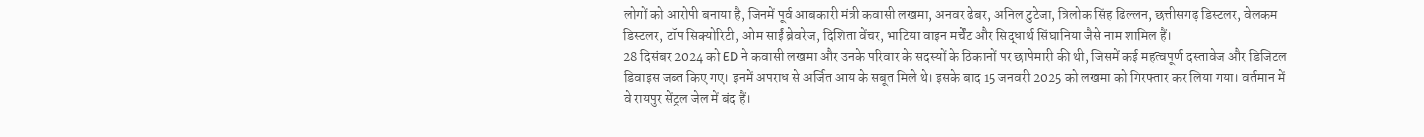लोगों को आरोपी बनाया है, जिनमें पूर्व आबकारी मंत्री कवासी लखमा, अनवर ढेबर, अनिल टुटेजा, त्रिलोक सिंह ढिल्लन, छत्तीसगढ़ डिस्टलर, वेलकम डिस्टलर, टॉप सिक्योरिटी, ओम साईं ब्रेवरेज, दिशिता वेंचर, भाटिया वाइन मर्चेंट और सिद्धार्थ सिंघानिया जैसे नाम शामिल हैं।
28 दिसंबर 2024 को ED ने कवासी लखमा और उनके परिवार के सदस्यों के ठिकानों पर छापेमारी की थी, जिसमें कई महत्वपूर्ण दस्तावेज और डिजिटल डिवाइस जब्त किए गए। इनमें अपराध से अर्जित आय के सबूत मिले थे। इसके बाद 15 जनवरी 2025 को लखमा को गिरफ्तार कर लिया गया। वर्तमान में वे रायपुर सेंट्रल जेल में बंद हैं।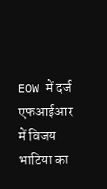EOW में दर्ज एफआईआर में विजय भाटिया का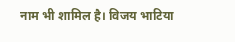नाम भी शामिल है। विजय भाटिया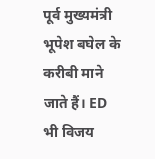पूर्व मुख्यमंत्री भूपेश बघेल के करीबी माने जाते हैं। ED भी विजय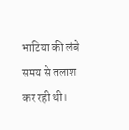भाटिया की लंबे समय से तलाश कर रही थी।